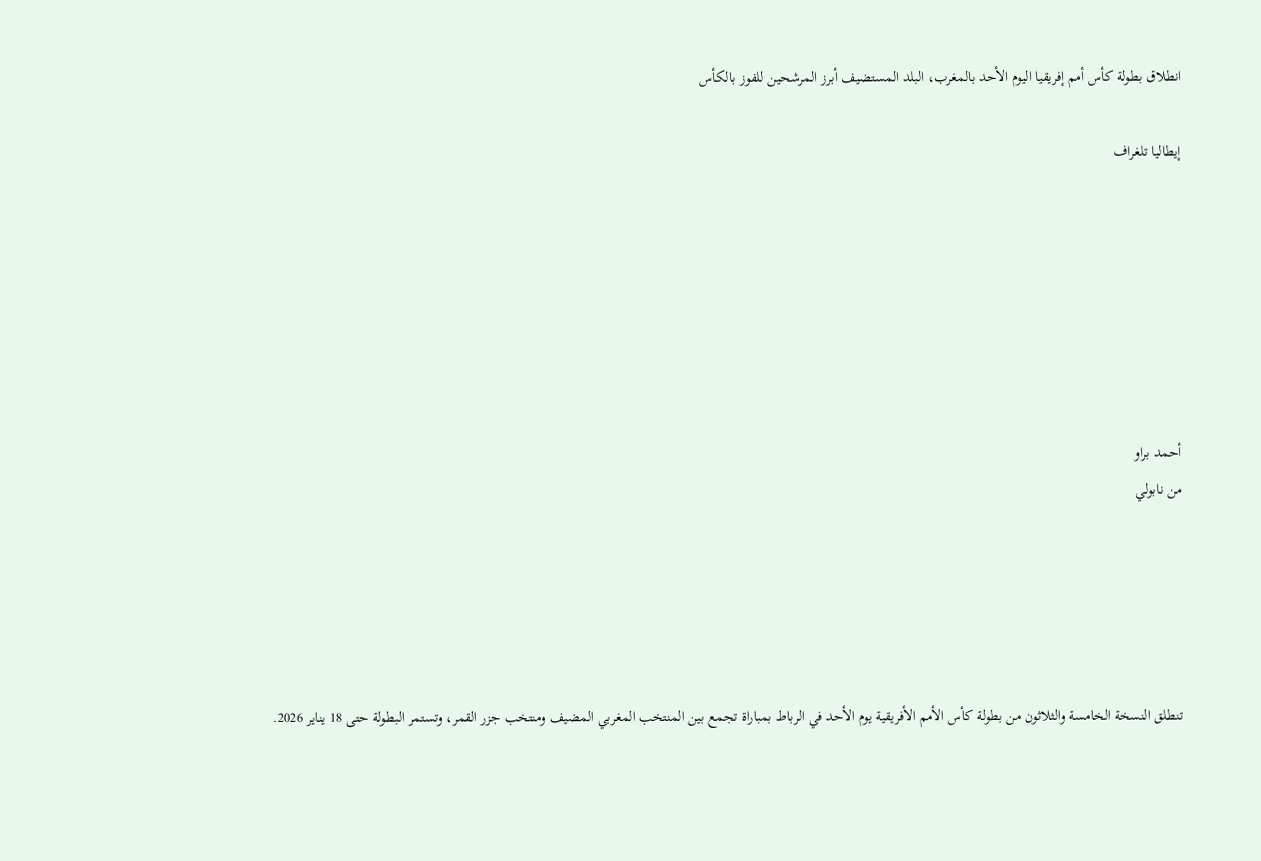انطلاق بطولة كأس أمم إفريقيا اليوم الأحد بالمغرب، البلد المستضيف أبرز المرشحين للفوز بالكأس

إيطاليا تلغراف







أحمد براو
من نابولي





تنطلق النسخة الخامسة والثلاثون من بطولة كأس الأمم الأفريقية يوم الأحد في الرباط بمباراة تجمع بين المنتخب المغربي المضيف ومنتخب جزر القمر، وتستمر البطولة حتى 18 يناير 2026.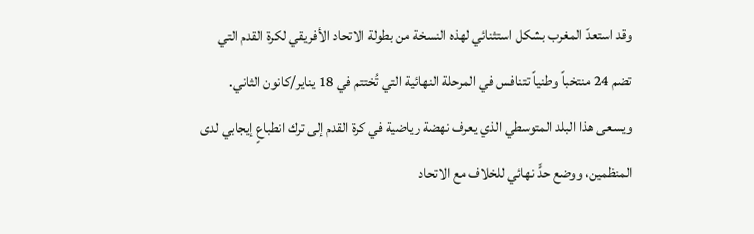وقد استعدّ المغرب بشكل استثنائي لهذه النسخة من بطولة الاتحاد الأفريقي لكرة القدم التي تضم 24 منتخباً وطنياً تتنافس في المرحلة النهائية التي تُختتم في 18 يناير/كانون الثاني. ويسعى هذا البلد المتوسطي الذي يعرف نهضة رياضية في كرة القدم إلى ترك انطباعٍ إيجابي لدى المنظمين، ووضع حدٍّ نهائي للخلاف مع الاتحاد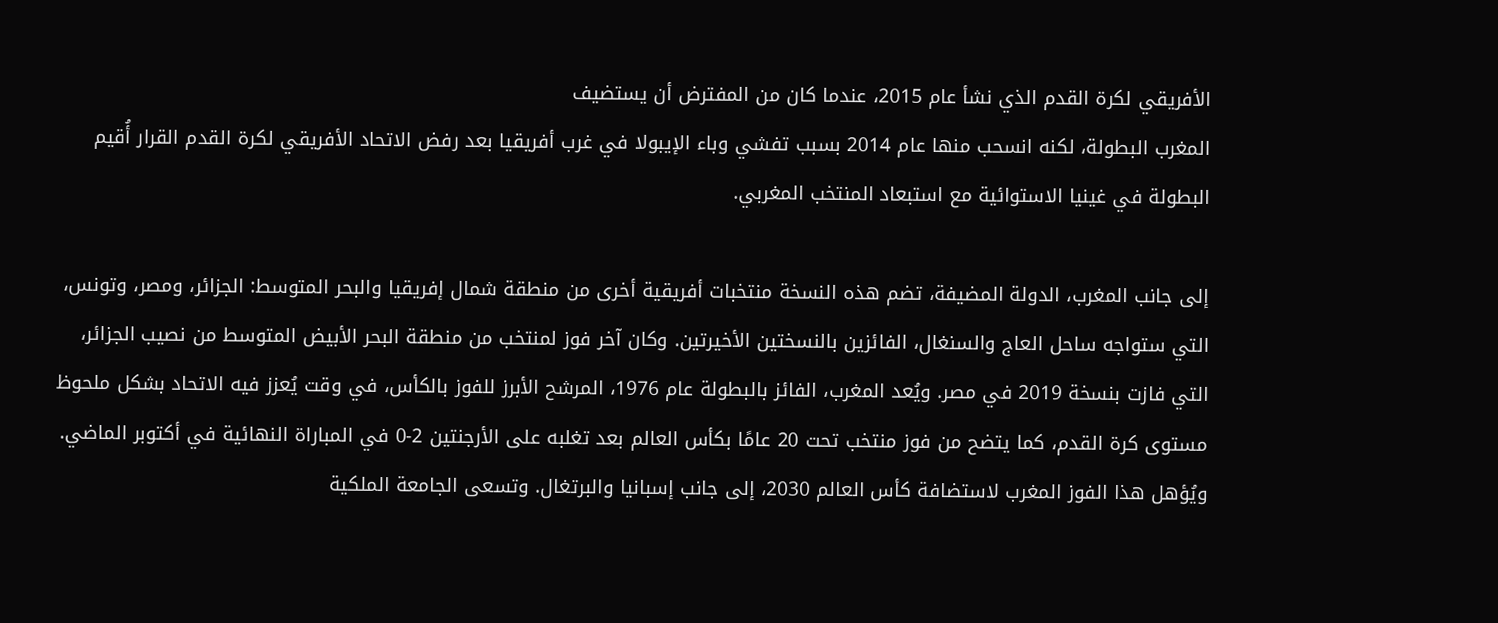الأفريقي لكرة القدم الذي نشأ عام 2015، عندما كان من المفترض أن يستضيف
المغرب البطولة، لكنه انسحب منها عام 2014 بسبب تفشي وباء الإيبولا في غرب أفريقيا بعد رفض الاتحاد الأفريقي لكرة القدم القرار أُقيم البطولة في غينيا الاستوائية مع استبعاد المنتخب المغربي.

إلى جانب المغرب، الدولة المضيفة، تضم هذه النسخة منتخبات أفريقية أخرى من منطقة شمال إفريقيا والبحر المتوسط: الجزائر، ومصر، وتونس، التي ستواجه ساحل العاج والسنغال، الفائزين بالنسختين الأخيرتين. وكان آخر فوز لمنتخب من منطقة البحر الأبيض المتوسط من نصيب الجزائر، التي فازت بنسخة 2019 في مصر. ويُعد المغرب، الفائز بالبطولة عام 1976، المرشح الأبرز للفوز بالكأس، في وقت يُعزز فيه الاتحاد بشكل ملحوظ مستوى كرة القدم، كما يتضح من فوز منتخب تحت 20 عامًا بكأس العالم بعد تغلبه على الأرجنتين 2-0 في المباراة النهائية في أكتوبر الماضي. ويُؤهل هذا الفوز المغرب لاستضافة كأس العالم 2030، إلى جانب إسبانيا والبرتغال. وتسعى الجامعة الملكية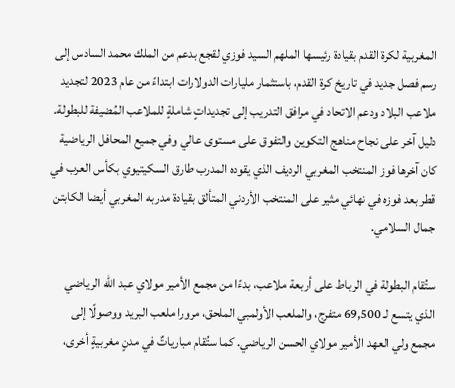المغربية لكرة القدم بقيادة رئيسها الملهم السيد فوزي لقجع بدعم من الملك محمد السادس إلى رسم فصل جديد في تاريخ كرة القدم، باستثمار مليارات الدولارات ابتداءً من عام 2023 لتجديد ملاعب البلاد ودعم الاتحاد في مرافق التدريب إلى تجديداتٍ شاملةٍ للملاعب المُضيفة للبطولة. دليل آخر على نجاح مناهج التكوين والتفوق على مستوى عالي وفي جميع المحافل الرياضية كان آخرها فوز المنتخب المغربي الرديف الذي يقوده المدرب طارق السكيتيوي بكأس العرب في قطر بعد فوزه في نهائي مثير على المنتخب الأردني المتألق بقيادة مدربه المغربي أيضا الكابتن جمال السلامي.

ستُقام البطولة في الرباط على أربعة ملاعب، بدءًا من مجمع الأمير مولاي عبد الله الرياضي الذي يتسع لـ 69,500 متفرج، والملعب الأولمبي الملحق، مرورا ملعب البريد ووصولًا إلى مجمع ولي العهد الأمير مولاي الحسن الرياضي. كما ستُقام مبارياتٌ في مدنٍ مغربيةٍ أخرى،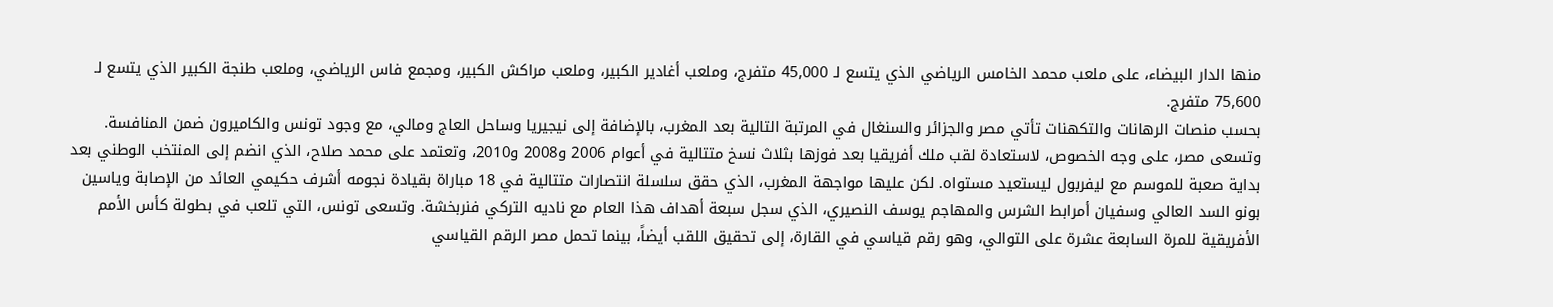منها الدار البيضاء، على ملعب محمد الخامس الرياضي الذي يتسع لـ 45,000 متفرج، وملعب أغادير الكبير، وملعب مراكش الكبير، ومجمع فاس الرياضي، وملعب طنجة الكبير الذي يتسع لـ 75,600 متفرج.
بحسب منصات الرهانات والتكهنات تأتي مصر والجزائر والسنغال في المرتبة التالية بعد المغرب، بالإضافة إلى نيجيريا وساحل العاج ومالي، مع وجود تونس والكاميرون ضمن المنافسة. وتسعى مصر، على وجه الخصوص، لاستعادة لقب ملك أفريقيا بعد فوزها بثلاث نسخ متتالية في أعوام 2006 و2008 و2010، وتعتمد على محمد صلاح، الذي انضم إلى المنتخب الوطني بعد بداية صعبة للموسم مع ليفربول ليستعيد مستواه. لكن عليها مواجهة المغرب، الذي حقق سلسلة انتصارات متتالية في 18 مباراة بقيادة نجومه أشرف حكيمي العائد من الإصابة وياسين بونو السد العالي وسفيان أمرابط الشرس والمهاجم يوسف النصيري، الذي سجل سبعة أهداف هذا العام مع ناديه التركي فنربخشة. وتسعى تونس، التي تلعب في بطولة كأس الأمم الأفريقية للمرة السابعة عشرة على التوالي، وهو رقم قياسي في القارة، إلى تحقيق اللقب أيضاً، بينما تحمل مصر الرقم القياسي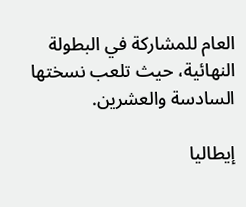العام للمشاركة في البطولة النهائية، حيث تلعب نسختها السادسة والعشرين.

إيطاليا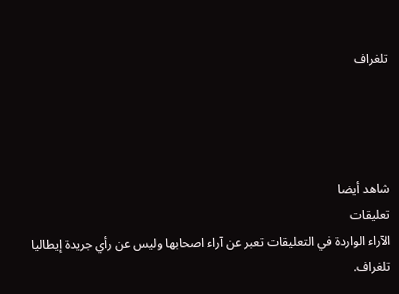تلغراف




شاهد أيضا
تعليقات
الآراء الواردة في التعليقات تعبر عن آراء اصحابها وليس عن رأي جريدة إيطاليا تلغراف.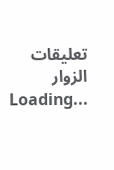تعليقات الزوار
Loading...